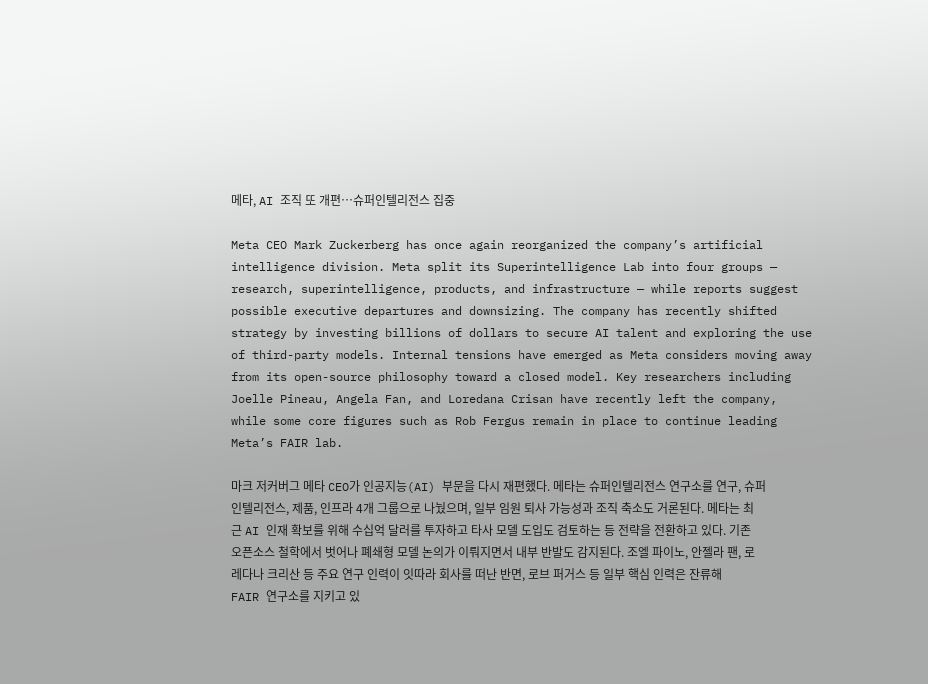메타, AI 조직 또 개편…슈퍼인텔리전스 집중

Meta CEO Mark Zuckerberg has once again reorganized the company’s artificial intelligence division. Meta split its Superintelligence Lab into four groups — research, superintelligence, products, and infrastructure — while reports suggest possible executive departures and downsizing. The company has recently shifted strategy by investing billions of dollars to secure AI talent and exploring the use of third-party models. Internal tensions have emerged as Meta considers moving away from its open-source philosophy toward a closed model. Key researchers including Joelle Pineau, Angela Fan, and Loredana Crisan have recently left the company, while some core figures such as Rob Fergus remain in place to continue leading Meta’s FAIR lab.

마크 저커버그 메타 CEO가 인공지능(AI) 부문을 다시 재편했다. 메타는 슈퍼인텔리전스 연구소를 연구, 슈퍼인텔리전스, 제품, 인프라 4개 그룹으로 나눴으며, 일부 임원 퇴사 가능성과 조직 축소도 거론된다. 메타는 최근 AI 인재 확보를 위해 수십억 달러를 투자하고 타사 모델 도입도 검토하는 등 전략을 전환하고 있다. 기존 오픈소스 철학에서 벗어나 폐쇄형 모델 논의가 이뤄지면서 내부 반발도 감지된다. 조엘 파이노, 안젤라 팬, 로레다나 크리산 등 주요 연구 인력이 잇따라 회사를 떠난 반면, 로브 퍼거스 등 일부 핵심 인력은 잔류해 FAIR 연구소를 지키고 있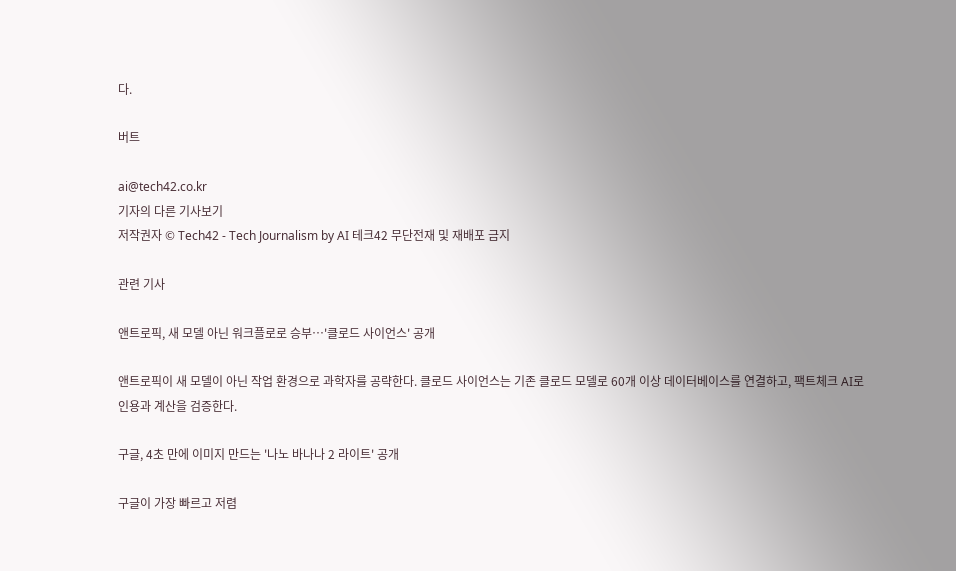다.

버트

ai@tech42.co.kr
기자의 다른 기사보기
저작권자 © Tech42 - Tech Journalism by AI 테크42 무단전재 및 재배포 금지

관련 기사

앤트로픽, 새 모델 아닌 워크플로로 승부…'클로드 사이언스' 공개

앤트로픽이 새 모델이 아닌 작업 환경으로 과학자를 공략한다. 클로드 사이언스는 기존 클로드 모델로 60개 이상 데이터베이스를 연결하고, 팩트체크 AI로 인용과 계산을 검증한다.

구글, 4초 만에 이미지 만드는 '나노 바나나 2 라이트' 공개

구글이 가장 빠르고 저렴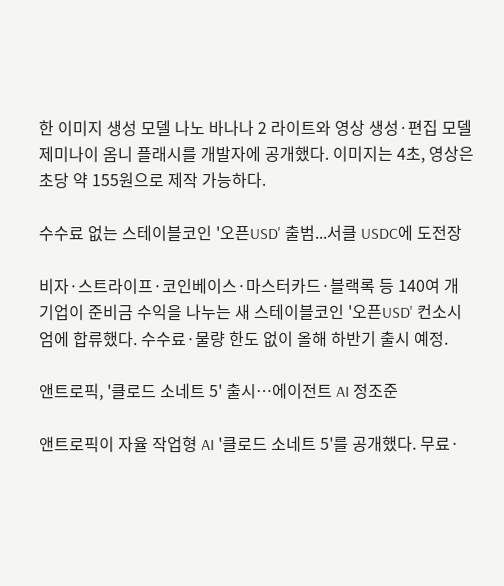한 이미지 생성 모델 나노 바나나 2 라이트와 영상 생성·편집 모델 제미나이 옴니 플래시를 개발자에 공개했다. 이미지는 4초, 영상은 초당 약 155원으로 제작 가능하다.

수수료 없는 스테이블코인 '오픈USD' 출범...서클 USDC에 도전장

비자·스트라이프·코인베이스·마스터카드·블랙록 등 140여 개 기업이 준비금 수익을 나누는 새 스테이블코인 '오픈USD' 컨소시엄에 합류했다. 수수료·물량 한도 없이 올해 하반기 출시 예정.

앤트로픽, '클로드 소네트 5' 출시…에이전트 AI 정조준

앤트로픽이 자율 작업형 AI '클로드 소네트 5'를 공개했다. 무료·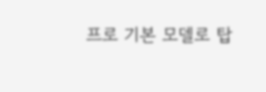프로 기본 모델로 탑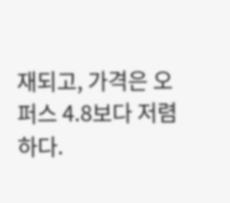재되고, 가격은 오퍼스 4.8보다 저렴하다.